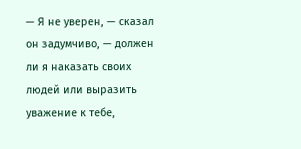— Я не уверен, — сказал он задумчиво, — должен ли я наказать своих людей или выразить уважение к тебе,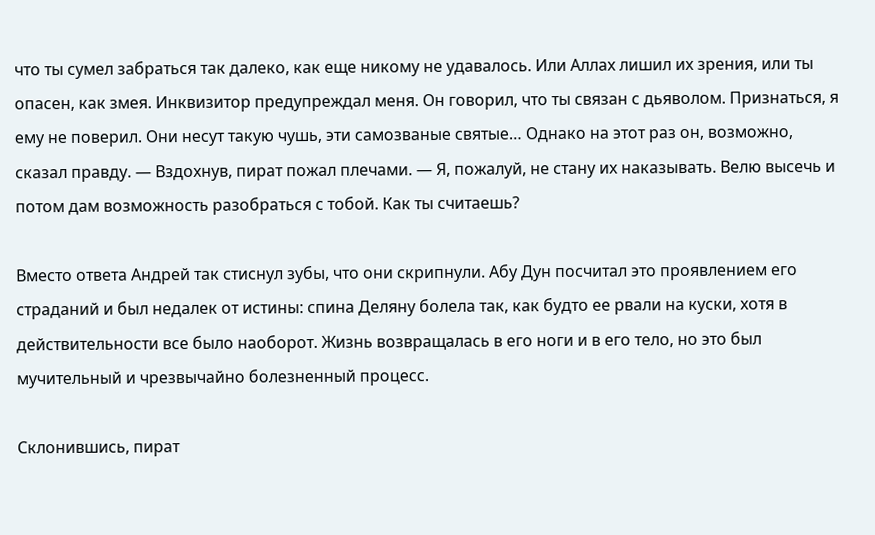что ты сумел забраться так далеко, как еще никому не удавалось. Или Аллах лишил их зрения, или ты опасен, как змея. Инквизитор предупреждал меня. Он говорил, что ты связан с дьяволом. Признаться, я ему не поверил. Они несут такую чушь, эти самозваные святые… Однако на этот раз он, возможно, сказал правду. — Вздохнув, пират пожал плечами. — Я, пожалуй, не стану их наказывать. Велю высечь и потом дам возможность разобраться с тобой. Как ты считаешь?

Вместо ответа Андрей так стиснул зубы, что они скрипнули. Абу Дун посчитал это проявлением его страданий и был недалек от истины: спина Деляну болела так, как будто ее рвали на куски, хотя в действительности все было наоборот. Жизнь возвращалась в его ноги и в его тело, но это был мучительный и чрезвычайно болезненный процесс.

Склонившись, пират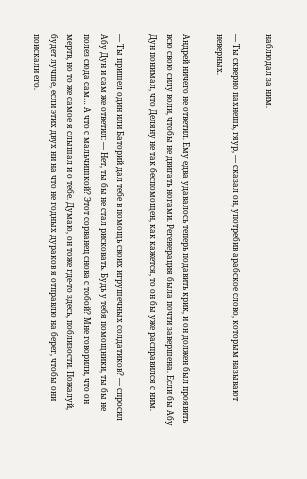наблюдал за ним.

— Ты скверно пахнешь, гяур, — сказал он, употребив арабское слово, которым называют неверных.

Андрей ничего не ответил. Ему едва удавалось теперь подавить крик, и он должен был проявить всю свою силу воли, чтобы не двигать ногами. Регенерация была почти завершена. Если бы Абу Дун понимал, что Деляну не так беспомощен, как кажется, то он бы уже расправился с ним.

— Ты пришел один или Баторий дал тебе в помощь своих игрушечных солдатиков? — спросил Абу Дун и сам же ответил: — Нет, ты бы не стал рисковать. Будь у тебя помощники, ты бы не полез сюда сам… А что с мальчишкой? Этот сорванец снова с тобой? Мне говорили, что он мертв, но то же самое я слышал и о тебе. Думаю, он тоже где-то здесь, поблизости. Пожалуй, будет лучше, если этих двух ни на что не годных дураков я отправлю на берег, чтобы они поискали его.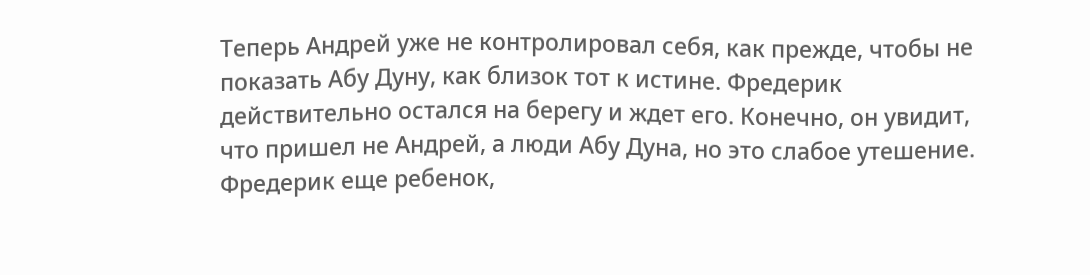Теперь Андрей уже не контролировал себя, как прежде, чтобы не показать Абу Дуну, как близок тот к истине. Фредерик действительно остался на берегу и ждет его. Конечно, он увидит, что пришел не Андрей, а люди Абу Дуна, но это слабое утешение. Фредерик еще ребенок,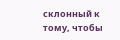склонный к тому, чтобы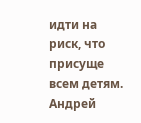идти на риск, что присуще всем детям. Андрей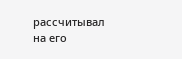рассчитывал на его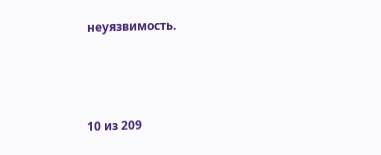неуязвимость.



10 из 209